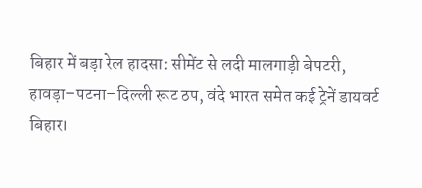बिहार में बड़ा रेल हादसा: सीमेंट से लदी मालगाड़ी बेपटरी, हावड़ा–पटना–दिल्ली रूट ठप, वंदे भारत समेत कई ट्रेनें डायवर्ट
बिहार।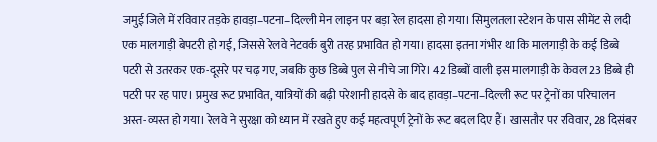जमुई जिले में रविवार तड़के हावड़ा–पटना–दिल्ली मेन लाइन पर बड़ा रेल हादसा हो गया। सिमुलतला स्टेशन के पास सीमेंट से लदी एक मालगाड़ी बेपटरी हो गई, जिससे रेलवे नेटवर्क बुरी तरह प्रभावित हो गया। हादसा इतना गंभीर था कि मालगाड़ी के कई डिब्बे पटरी से उतरकर एक-दूसरे पर चढ़ गए, जबकि कुछ डिब्बे पुल से नीचे जा गिरे। 42 डिब्बों वाली इस मालगाड़ी के केवल 23 डिब्बे ही पटरी पर रह पाए। प्रमुख रूट प्रभावित, यात्रियों की बढ़ी परेशानी हादसे के बाद हावड़ा–पटना–दिल्ली रूट पर ट्रेनों का परिचालन अस्त-व्यस्त हो गया। रेलवे ने सुरक्षा को ध्यान में रखते हुए कई महत्वपूर्ण ट्रेनों के रूट बदल दिए हैं। खासतौर पर रविवार, 28 दिसंबर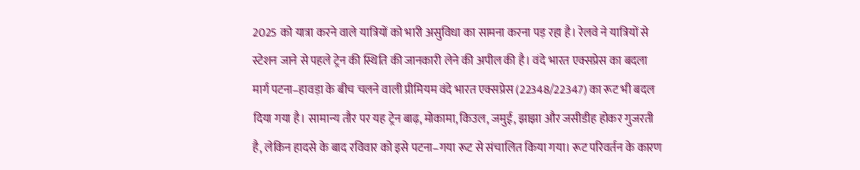2025 को यात्रा करने वाले यात्रियों को भारी असुविधा का सामना करना पड़ रहा है। रेलवे ने यात्रियों से स्टेशन जाने से पहले ट्रेन की स्थिति की जानकारी लेने की अपील की है। वंदे भारत एक्सप्रेस का बदला मार्ग पटना–हावड़ा के बीच चलने वाली प्रीमियम वंदे भारत एक्सप्रेस (22348/22347) का रूट भी बदल दिया गया है। सामान्य तौर पर यह ट्रेन बाढ़, मोकामा, किउल, जमुई, झाझा और जसीडीह होकर गुजरती है, लेकिन हादसे के बाद रविवार को इसे पटना–गया रूट से संचालित किया गया। रूट परिवर्तन के कारण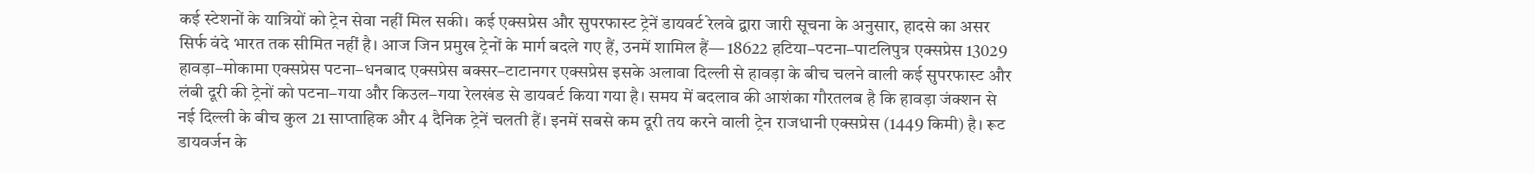कई स्टेशनों के यात्रियों को ट्रेन सेवा नहीं मिल सकी। कई एक्सप्रेस और सुपरफास्ट ट्रेनें डायवर्ट रेलवे द्वारा जारी सूचना के अनुसार, हादसे का असर सिर्फ वंदे भारत तक सीमित नहीं है। आज जिन प्रमुख ट्रेनों के मार्ग बदले गए हैं, उनमें शामिल हैं— 18622 हटिया–पटना–पाटलिपुत्र एक्सप्रेस 13029 हावड़ा–मोकामा एक्सप्रेस पटना–धनबाद एक्सप्रेस बक्सर–टाटानगर एक्सप्रेस इसके अलावा दिल्ली से हावड़ा के बीच चलने वाली कई सुपरफास्ट और लंबी दूरी की ट्रेनों को पटना–गया और किउल–गया रेलखंड से डायवर्ट किया गया है। समय में बदलाव की आशंका गौरतलब है कि हावड़ा जंक्शन से नई दिल्ली के बीच कुल 21 साप्ताहिक और 4 दैनिक ट्रेनें चलती हैं। इनमें सबसे कम दूरी तय करने वाली ट्रेन राजधानी एक्सप्रेस (1449 किमी) है। रूट डायवर्जन के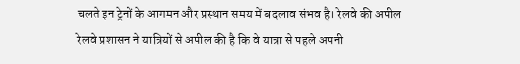चलते इन ट्रेनों के आगमन और प्रस्थान समय में बदलाव संभव है। रेलवे की अपील रेलवे प्रशासन ने यात्रियों से अपील की है कि वे यात्रा से पहले अपनी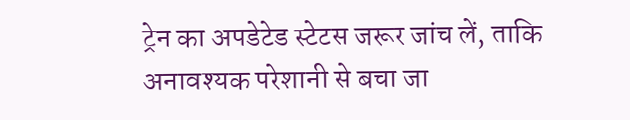ट्रेन का अपडेटेड स्टेटस जरूर जांच लें, ताकि अनावश्यक परेशानी से बचा जा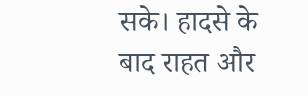सके। हादसे के बाद राहत और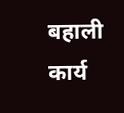बहाली कार्य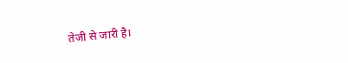तेजी से जारी है।